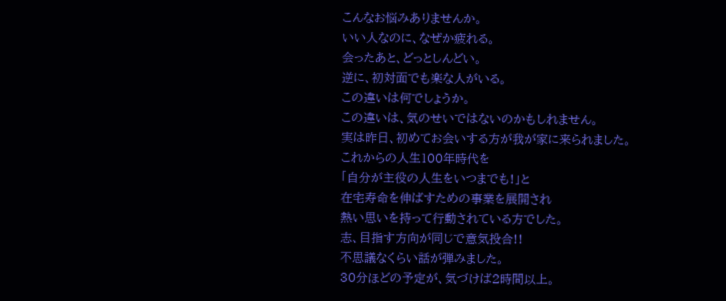こんなお悩みありませんか。
いい人なのに、なぜか疲れる。
会ったあと、どっとしんどい。
逆に、初対面でも楽な人がいる。
この違いは何でしょうか。
この違いは、気のせいではないのかもしれません。
実は昨日、初めてお会いする方が我が家に来られました。
これからの人生100年時代を
「自分が主役の人生をいつまでも!」と
在宅寿命を伸ばすための事業を展開され
熱い思いを持って行動されている方でした。
志、目指す方向が同じで意気投合!!
不思議なくらい話が弾みました。
30分ほどの予定が、気づけば2時間以上。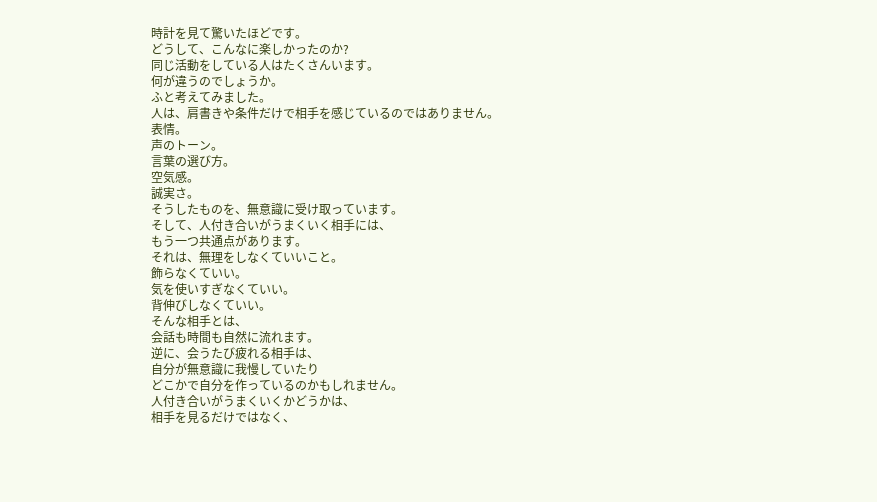時計を見て驚いたほどです。
どうして、こんなに楽しかったのか?
同じ活動をしている人はたくさんいます。
何が違うのでしょうか。
ふと考えてみました。
人は、肩書きや条件だけで相手を感じているのではありません。
表情。
声のトーン。
言葉の選び方。
空気感。
誠実さ。
そうしたものを、無意識に受け取っています。
そして、人付き合いがうまくいく相手には、
もう一つ共通点があります。
それは、無理をしなくていいこと。
飾らなくていい。
気を使いすぎなくていい。
背伸びしなくていい。
そんな相手とは、
会話も時間も自然に流れます。
逆に、会うたび疲れる相手は、
自分が無意識に我慢していたり
どこかで自分を作っているのかもしれません。
人付き合いがうまくいくかどうかは、
相手を見るだけではなく、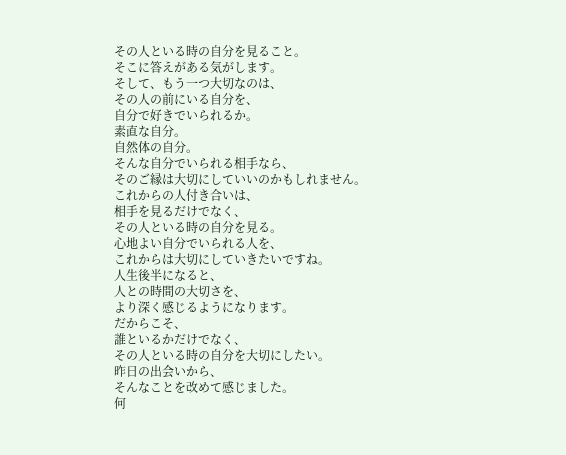その人といる時の自分を見ること。
そこに答えがある気がします。
そして、もう一つ大切なのは、
その人の前にいる自分を、
自分で好きでいられるか。
素直な自分。
自然体の自分。
そんな自分でいられる相手なら、
そのご縁は大切にしていいのかもしれません。
これからの人付き合いは、
相手を見るだけでなく、
その人といる時の自分を見る。
心地よい自分でいられる人を、
これからは大切にしていきたいですね。
人生後半になると、
人との時間の大切さを、
より深く感じるようになります。
だからこそ、
誰といるかだけでなく、
その人といる時の自分を大切にしたい。
昨日の出会いから、
そんなことを改めて感じました。
何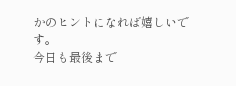かのヒントになれば嬉しいです。
今日も最後まで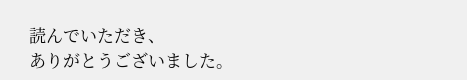読んでいただき、
ありがとうございました。